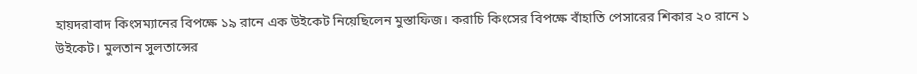হায়দরাবাদ কিংসম্যানের বিপক্ষে ১৯ রানে এক উইকেট নিয়েছিলেন মুস্তাফিজ। করাচি কিংসের বিপক্ষে বাঁহাতি পেসারের শিকার ২০ রানে ১ উইকেট। মুলতান সুলতান্সের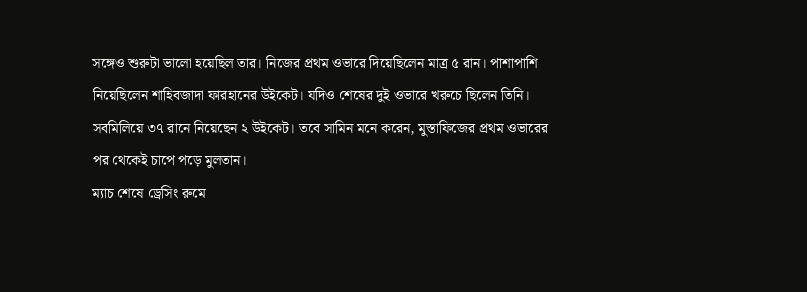সঙ্গেও শুরুটা ভালো হয়েছিল তার। নিজের প্রথম ওভারে দিয়েছিলেন মাত্র ৫ রান। পাশাপাশি নিয়েছিলেন শাহিবজাদা ফারহানের উইকেট। যদিও শেষের দুই ওভারে খরুচে ছিলেন তিনি। সবমিলিয়ে ৩৭ রানে নিয়েছেন ২ উইকেট। তবে সামিন মনে করেন, মুস্তাফিজের প্রথম ওভারের পর থেকেই চাপে পড়ে মুলতান।
ম্যাচ শেষে ড্রেসিং রুমে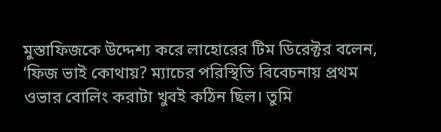মুস্তাফিজকে উদ্দেশ্য করে লাহোরের টিম ডিরেক্টর বলেন, ‘ফিজ ভাই কোথায়? ম্যাচের পরিস্থিতি বিবেচনায় প্রথম ওভার বোলিং করাটা খুবই কঠিন ছিল। তুমি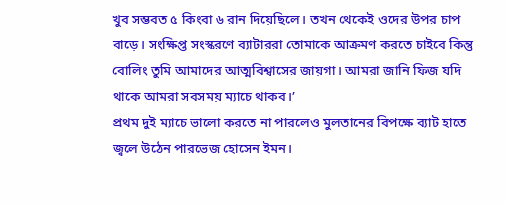খুব সম্ভবত ৫ কিংবা ৬ রান দিয়েছিলে। তখন থেকেই ওদের উপর চাপ বাড়ে। সংক্ষিপ্ত সংস্করণে ব্যাটাররা তোমাকে আক্রমণ করতে চাইবে কিন্তু বোলিং তুমি আমাদের আত্মবিশ্বাসের জায়গা। আমরা জানি ফিজ যদি থাকে আমরা সবসময় ম্যাচে থাকব।’
প্রথম দুই ম্যাচে ভালো করতে না পারলেও মুলতানের বিপক্ষে ব্যাট হাতে জ্বলে উঠেন পারভেজ হোসেন ইমন।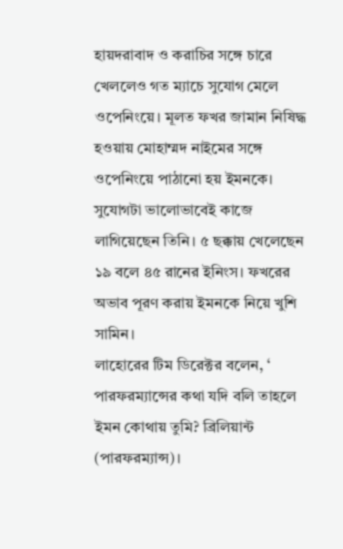হায়দরাবাদ ও করাচির সঙ্গে চারে খেললেও গত ম্যাচে সুযোগ মেলে ওপেনিংয়ে। মূলত ফখর জামান নিষিদ্ধ হওয়ায় মোহাম্মদ নাইমের সঙ্গে ওপেনিংয়ে পাঠানো হয় ইমনকে। সুযোগটা ভালোভাবেই কাজে লাগিয়েছেন তিনি। ৫ ছক্কায় খেলেছেন ১৯ বলে ৪৫ রানের ইনিংস। ফখরের অভাব পূরণ করায় ইমনকে নিয়ে খুশি সামিন।
লাহোরের টিম ডিরেক্টর বলেন, ‘ পারফরম্যান্সের কথা যদি বলি তাহলে ইমন কোথায় তুমি? ব্রিলিয়ান্ট (পারফরম্যান্স)।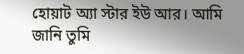হোয়াট অ্যা স্টার ইউ আর। আমি জানি তুমি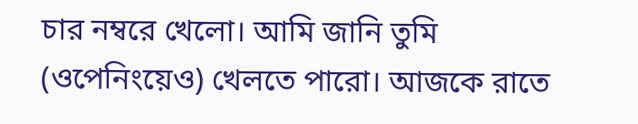চার নম্বরে খেলো। আমি জানি তুমি (ওপেনিংয়েও) খেলতে পারো। আজকে রাতে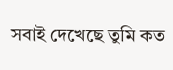সবাই দেখেছে তুমি কত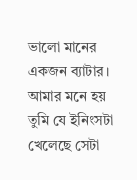ভালো মানের একজন ব্যাটার। আমার মনে হয় তুমি যে ইনিংসটা খেলেছে সেটা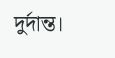দুর্দান্ত।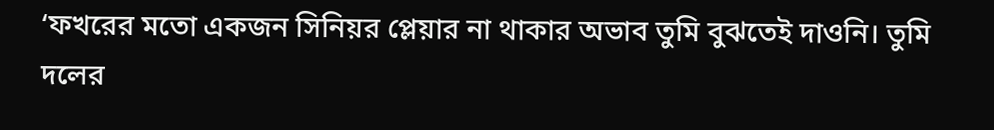‘ফখরের মতো একজন সিনিয়র প্লেয়ার না থাকার অভাব তুমি বুঝতেই দাওনি। তুমি দলের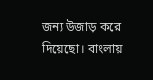জন্য উজাড় করে দিয়েছো। বাংলায়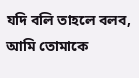যদি বলি তাহলে বলব, আমি তোমাকে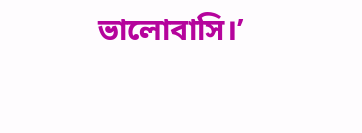ভালোবাসি।’